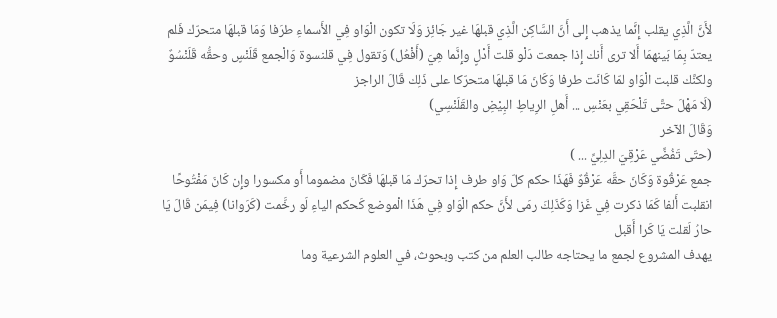لأَنَّ الَّذِي يقلب إِنَّما يذهب إِلى أَنَّ السَّاكِن الَّذِي قبلهَا غير جَائِز وَلَا تكون الْوَاو فِي الأَسماءِ طرَفا وَمَا قبلهَا متحرّك فَلم يعتدّ بِمَا بَينهمَا أَلا ترى أَنك إِذا جمعت دَلْو قلت أَدْلٍ وإِنَّما هِيَ (أَفْعُل) وَتقول فِي قلنسوة وَالْجمع قَلَنْسٍ وحقُّه قَلَنْسُوٌ ولكنَّك قلبت الْوَاو لمّا كَانَت طرفا وَكَانَ مَا قبلهَا متحرّكا على ذَلِك قَالَ الراجز
(لَا مَهْلَ حتَّى تَلْحَقِي بعَنْسِ ... أَهلِ الرِياطِ البِيْضِ والقَلَنْسِي)
وَقَالَ الآخر
(حتّى تَفُضِّي عَرْقِيَ الدِلِيِّ ... )
جمع عَرْقُوة وَكَانَ حقَّه عَرْقُوٌ فَهَذَا حكم كلّ وَاو طرف إِذا تحرّك مَا قبلهَا فَكَانَ مضموما أَو مكسورا وإِن كَانَ مَفْتُوحًا انقلبت أَلفا كَمَا ذكرت فِي غَزا وَكَذَلِكَ رمَى لأَنَّ حكم الْوَاو فِي هَذَا الْموضع كَحكم الياءِ لَو رخَّمت (كَرَوانا) فِيمَن قَالَ يَا حارُ لَقلت يَا كَرا أَقبل
يهدف المشروع لجمع ما يحتاجه طالب العلم من كتب وبحوث، في العلوم الشرعية وما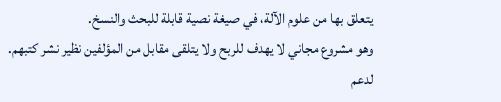يتعلق بها من علوم الآلة، في صيغة نصية قابلة للبحث والنسخ.
وهو مشروع مجاني لا يهدف للربح ولا يتلقى مقابل من المؤلفين نظير نشر كتبهم.
لدعم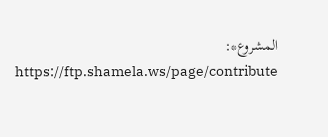المشروع*: https://ftp.shamela.ws/page/contribute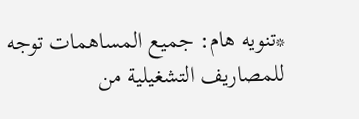*تنويه هام: جميع المساهمات توجه للمصاريف التشغيلية من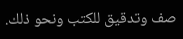صف وتدقيق للكتب ونحو ذلك.